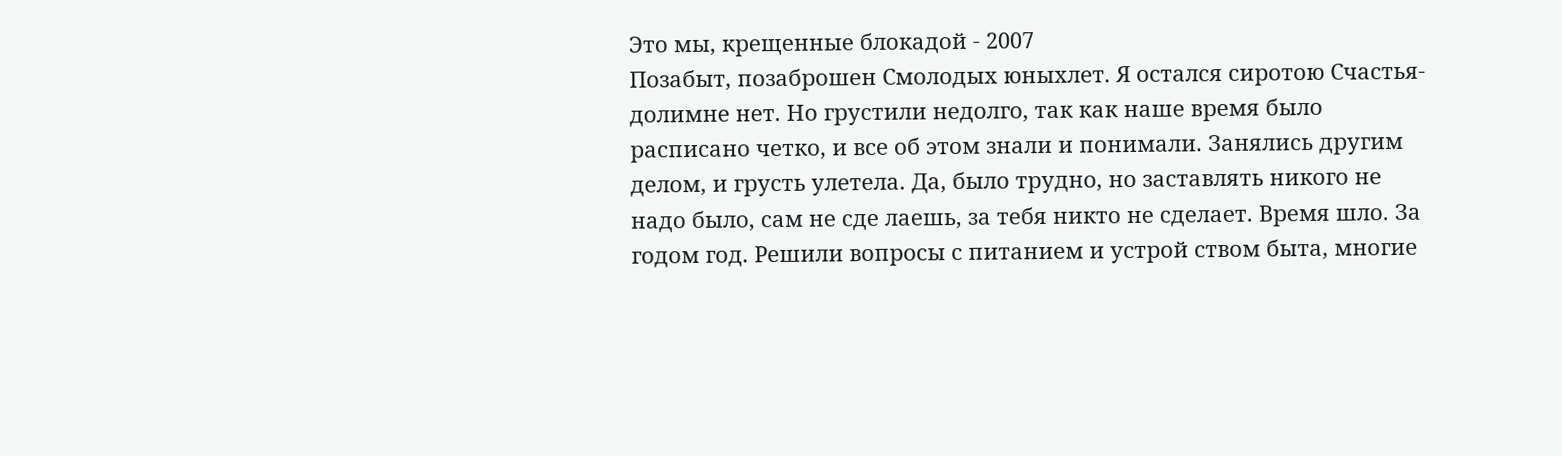Это мы, крещенные блокадой - 2007
Позабыт, позаброшен Смолодых юныхлет. Я остался сиротою Счастья-долимне нет. Но грустили недолго, так как наше время было расписано четко, и все об этом знали и понимали. Занялись другим делом, и грусть улетела. Да, было трудно, но заставлять никого не надо было, сам не сде лаешь, за тебя никто не сделает. Время шло. За годом год. Решили вопросы с питанием и устрой ством быта, многие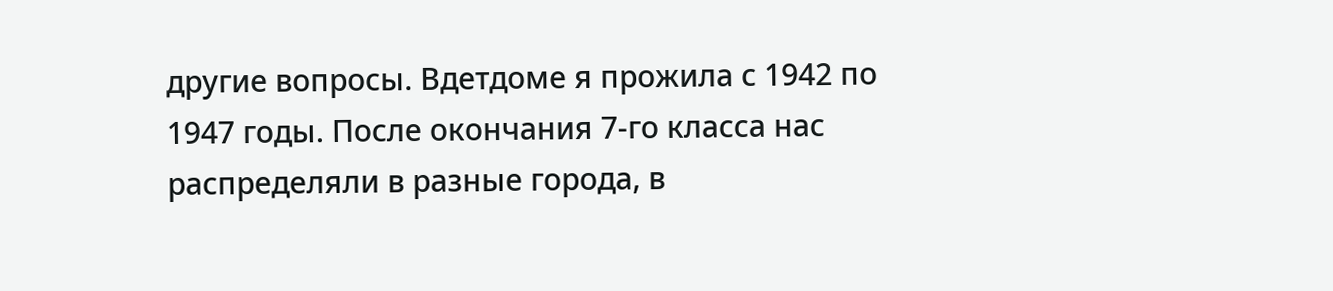другие вопросы. Вдетдоме я прожила с 1942 по 1947 годы. После окончания 7-го класса нас распределяли в разные города, в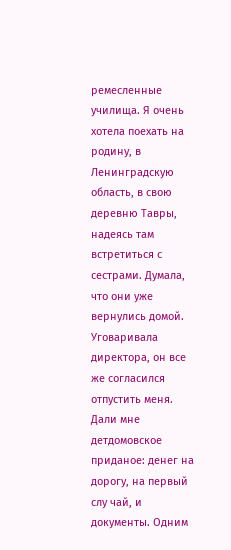ремесленные училища. Я очень хотела поехать на родину, в Ленинградскую область, в свою деревню Тавры, надеясь там встретиться с сестрами. Думала, что они уже вернулись домой. Уговаривала директора, он все же согласился отпустить меня. Дали мне детдомовское приданое: денег на дорогу, на первый слу чай, и документы. Одним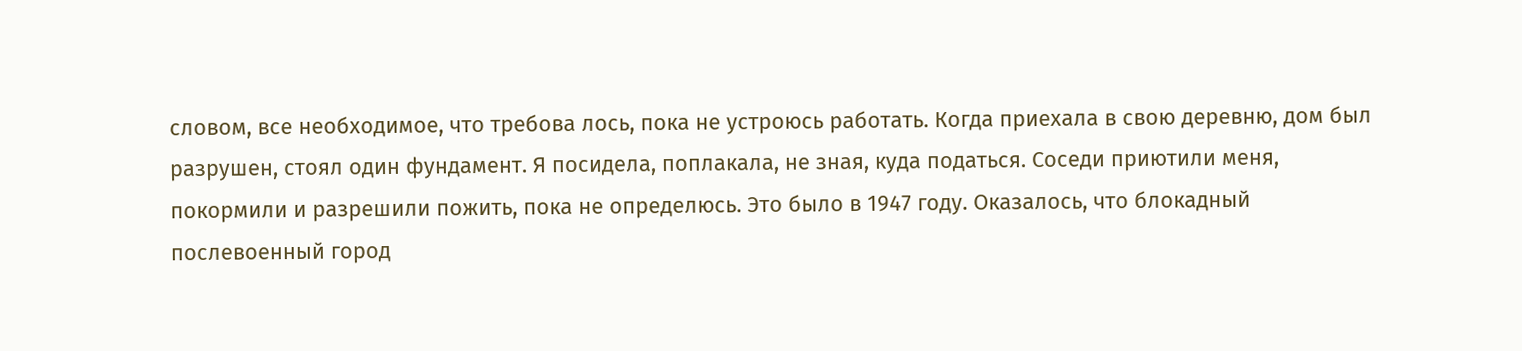словом, все необходимое, что требова лось, пока не устроюсь работать. Когда приехала в свою деревню, дом был разрушен, стоял один фундамент. Я посидела, поплакала, не зная, куда податься. Соседи приютили меня, покормили и разрешили пожить, пока не определюсь. Это было в 1947 году. Оказалось, что блокадный послевоенный город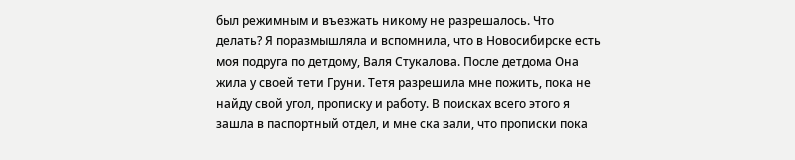был режимным и въезжать никому не разрешалось. Что делать? Я поразмышляла и вспомнила, что в Новосибирске есть моя подруга по детдому, Валя Стукалова. После детдома Она жила у своей тети Груни. Тетя разрешила мне пожить, пока не найду свой угол, прописку и работу. В поисках всего этого я зашла в паспортный отдел, и мне ска зали, что прописки пока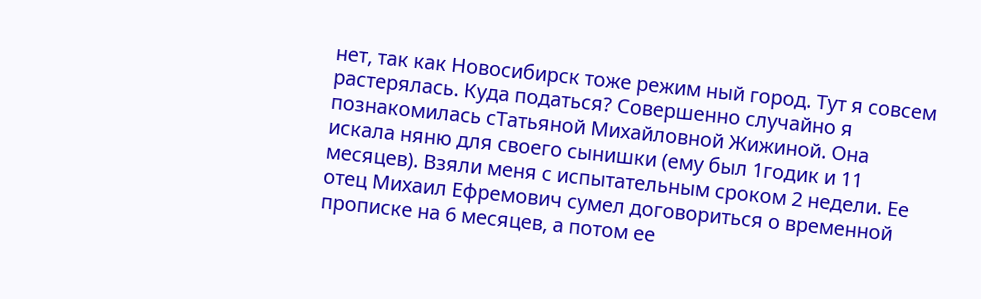нет, так как Новосибирск тоже режим ный город. Тут я совсем растерялась. Куда податься? Совершенно случайно я познакомилась сТатьяной Михайловной Жижиной. Она искала няню для своего сынишки (ему был 1годик и 11 месяцев). Взяли меня с испытательным сроком 2 недели. Ее отец Михаил Ефремович сумел договориться о временной прописке на 6 месяцев, а потом ее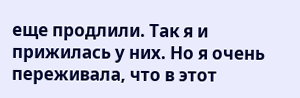еще продлили. Так я и прижилась у них. Но я очень переживала, что в этот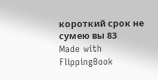короткий срок не сумею вы 83
Made with FlippingBook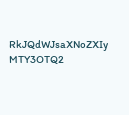RkJQdWJsaXNoZXIy MTY3OTQ2